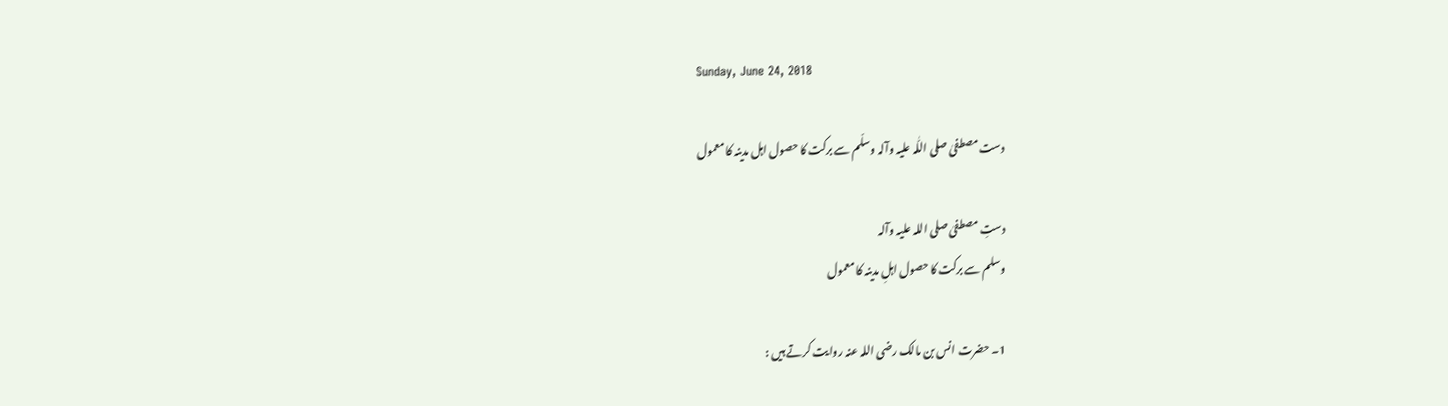Sunday, June 24, 2018

دست مصطفیٰ صلی اللّٰہ علیہ وآلہ وسلّم سے برکت کا حصول اہل مدینہ کا معمول

دستِ مصطفیٰ صلی اللہ علیہ وآلہ
وسلم سے برکت کا حصول اہلِ مدینہ کا معمول

1۔ حضرت انس بن مالک رضی اللہ عنہ روایت کرتے ہیں :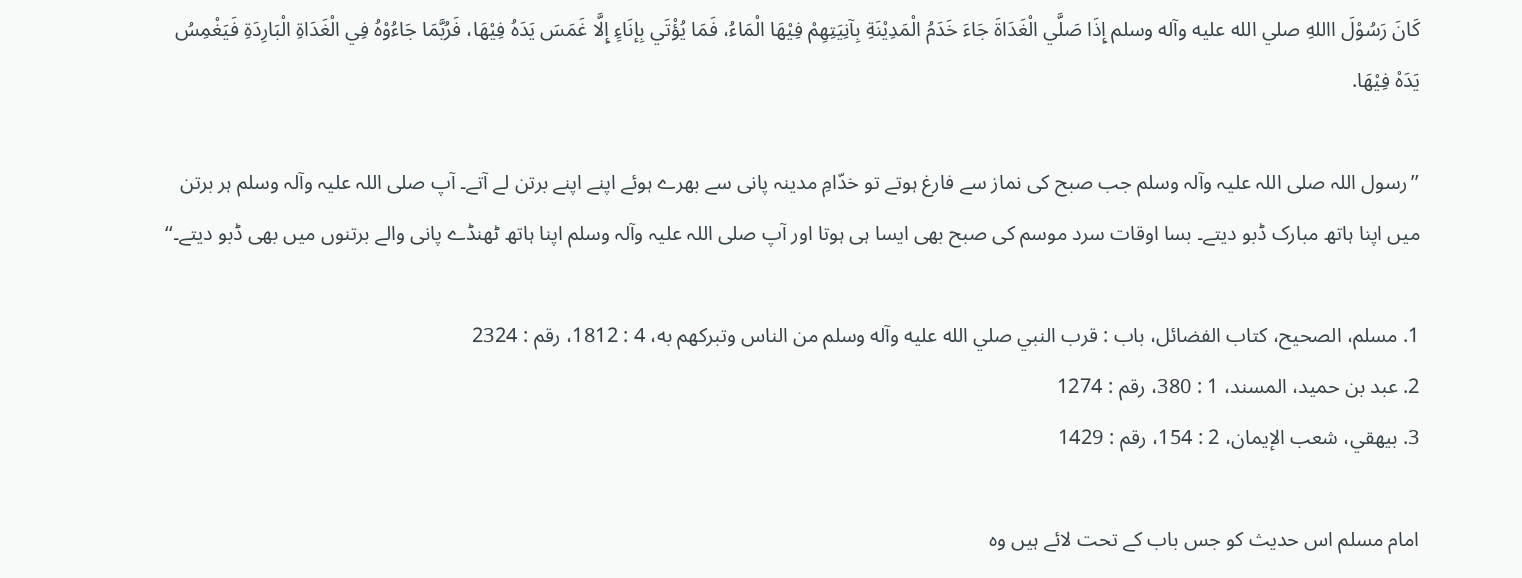کَانَ رَسُوْلَ االلهِ صلي الله عليه وآله وسلم إِذَا صَلَّي الْغَدَاةَ جَاءَ خَدَمُ الْمَدِيْنَةِ بِآنِيَتِهِمْ فِيْهَا الْمَاءُ، فَمَا يُؤْتَي بِإنَاءٍ إِلَّا غَمَسَ يَدَهُ فِيْهَا، فَرُبَّمَا جَاءُوْهُ فِي الْغَدَاةِ الْبَارِدَةِ فَيَغْمِسُ يَدَهْ فِيْهَا.

’’رسول اللہ صلی اللہ علیہ وآلہ وسلم جب صبح کی نماز سے فارغ ہوتے تو خدّامِ مدینہ پانی سے بھرے ہوئے اپنے اپنے برتن لے آتے۔ آپ صلی اللہ علیہ وآلہ وسلم ہر برتن میں اپنا ہاتھ مبارک ڈبو دیتے۔ بسا اوقات سرد موسم کی صبح بھی ایسا ہی ہوتا اور آپ صلی اللہ علیہ وآلہ وسلم اپنا ہاتھ ٹھنڈے پانی والے برتنوں میں بھی ڈبو دیتے۔‘‘

1. مسلم، الصحيح، کتاب الفضائل، باب : قرب النبي صلي الله عليه وآله وسلم من الناس وتبرکهم به، 4 : 1812، رقم : 2324
2. عبد بن حميد، المسند، 1 : 380، رقم : 1274
3. بيهقي، شعب الإيمان، 2 : 154، رقم : 1429

امام مسلم اس حدیث کو جس باب کے تحت لائے ہیں وہ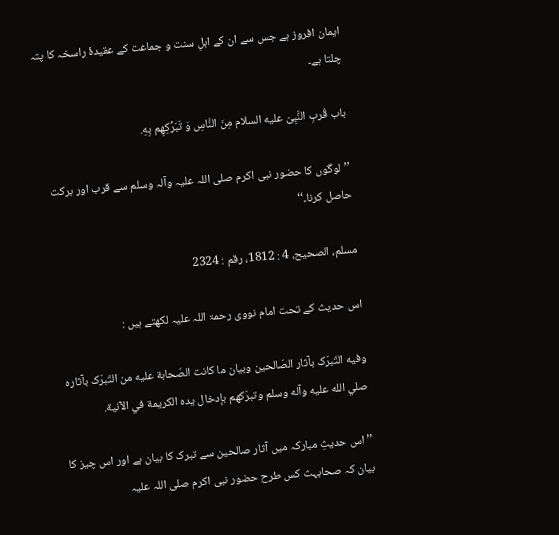ایمان افروز ہے جس سے ان کے اہلِ سنت و جماعت کے عقیدۂ راسخہ کا پتہ چلتا ہے۔

باب قُربِ النَّبِیّ عليه السلام مِنَ النَّاسِ وَ تَبَرُّکِهِم بِهِ.

’’لوگوں کا حضور نبی اکرم صلی اللہ علیہ وآلہ وسلم سے قرب اور برکت حاصل کرنا۔‘‘

مسلم، الصحيح، 4 : 1812، رقم : 2324

اس حدیث کے تحت امام نووی رحمۃ اللہ علیہ لکھتے ہیں :

وفيه التّبرّک بآثار الصّالحين وبيان ما کانت الصّحابة عليه من التّبرّک بآثاره صلي الله عليه وآله وسلم وتبرّکهم بإدخال يده الکريمة في الآنية.

’’اس حدیثِ مبارکہ میں آثار صالحین سے تبرک کا بیان ہے اور اس چیز کا بیان کہ صحابہث کس طرح حضور نبی اکرم صلی اللہ علیہ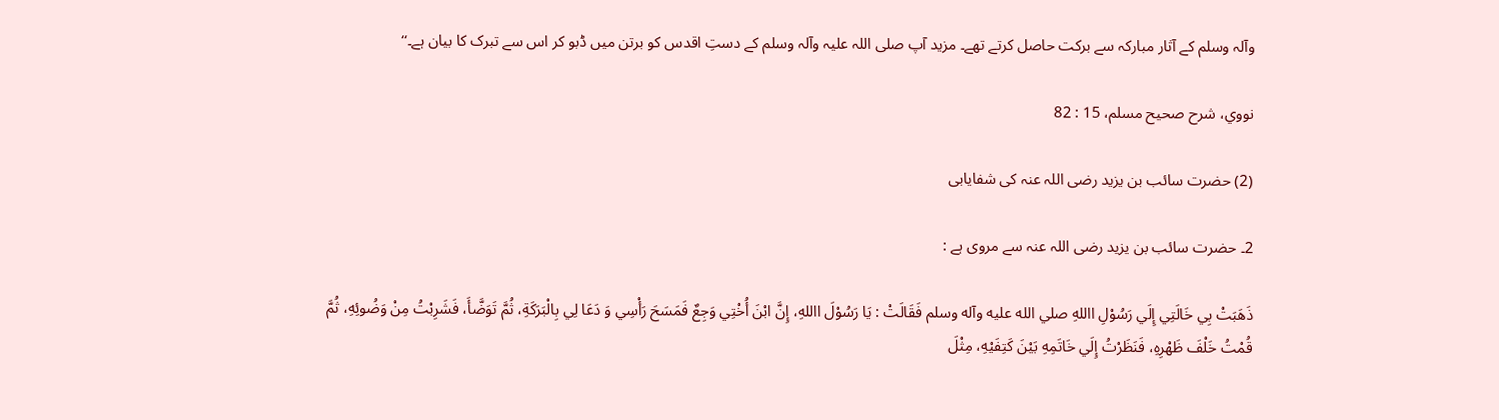وآلہ وسلم کے آثار مبارکہ سے برکت حاصل کرتے تھے۔ مزید آپ صلی اللہ علیہ وآلہ وسلم کے دستِ اقدس کو برتن میں ڈبو کر اس سے تبرک کا بیان ہے۔‘‘

نووي، شرح صحيح مسلم، 15 : 82

(2) حضرت سائب بن یزید رضی اللہ عنہ کی شفایابی

2۔ حضرت سائب بن یزید رضی اللہ عنہ سے مروی ہے :

ذَهَبَتْ بِي خَالَتِي إِلَي رَسُوْلِ االلهِ صلي الله عليه وآله وسلم فَقَالَتْ : يَا رَسُوْلَ االلهِ، إِنَّ ابْنَ أُخْتِي وَجِعٌ فَمَسَحَ رَأْسِي وَ دَعَا لِي بِالْبَرَکَةِ، ثُمَّ تَوَضَّأَ، فَشَرِبْتُ مِنْ وَضُوئِهِ، ثُمَّ قُمْتُ خَلْفَ ظَهْرِهِ، فَنَظَرْتُ إِلَي خَاتَمِهِ بَيْنَ کَتِفَيْهِ، مِثْلَ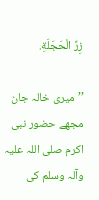زِرِّ الْحَجَلَةِ.

’’میری خالہ جان مجھے حضور نبی اکرم صلی اللہ علیہ وآلہ وسلم کی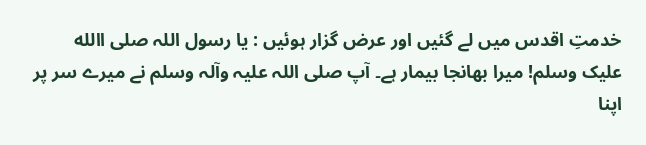خدمتِ اقدس میں لے گئیں اور عرض گزار ہوئیں : یا رسول اللہ صلی االله علیک وسلم! میرا بھانجا بیمار ہے۔ آپ صلی اللہ علیہ وآلہ وسلم نے میرے سر پر اپنا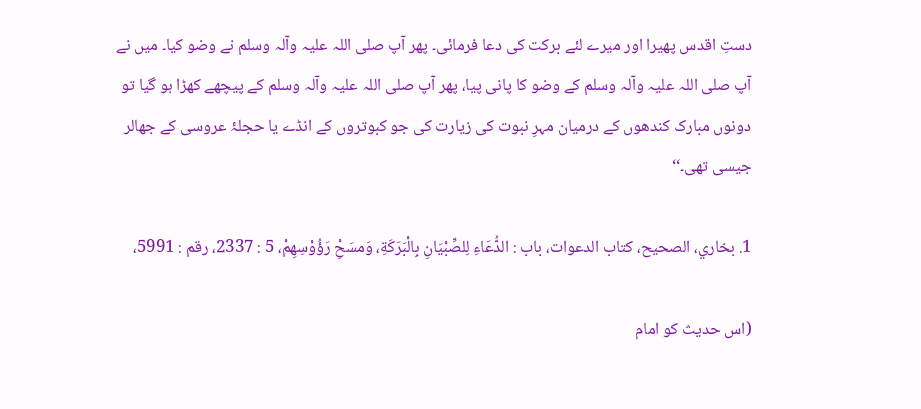دستِ اقدس پھیرا اور میرے لئے برکت کی دعا فرمائی۔ پھر آپ صلی اللہ علیہ وآلہ وسلم نے وضو کیا۔ میں نے آپ صلی اللہ علیہ وآلہ وسلم کے وضو کا پانی پیا، پھر آپ صلی اللہ علیہ وآلہ وسلم کے پیچھے کھڑا ہو گیا تو دونوں مبارک کندھوں کے درمیان مہرِ نبوت کی زیارت کی جو کبوتروں کے انڈے یا حجلۂ عروسی کے جھالر جیسی تھی۔‘‘

1. بخاري، الصحيح، کتاب الدعوات، باب : الدُّعَاءِ لِلصِّبْيَانِ بِالْبَرَکَةِ، وَمسَحِْ رَؤُوْسِهِمْ، 5 : 2337، رقم : 5991،

(اس حدیث کو امام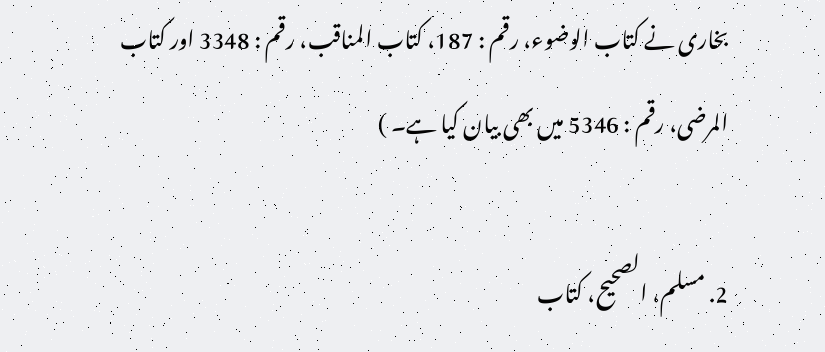بخاری نے کتاب الوضوء، رقم : 187، کتاب المناقب، رقم : 3348 اور کتاب المرضی، رقم : 5346 میں بھی بیان کیا ہے۔ )

2. مسلم، الصحيح، کتاب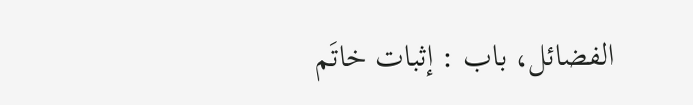الفضائل، باب : إثبات خاتَم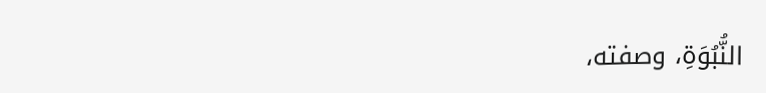النُّبُوَةِ، وصفته،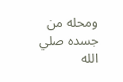ومحله من جسده صلي الله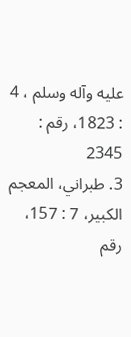عليه وآله وسلم ، 4 : 1823، رقم : 2345
3. طبراني، المعجم الکبير، 7 : 157، رقم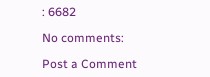: 6682

No comments:

Post a Comment